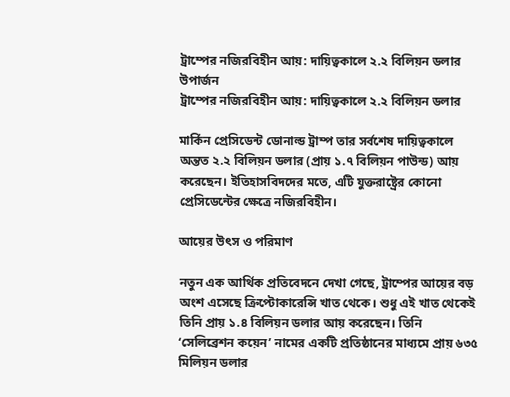ট্রাম্পের নজিরবিহীন আয়: দায়িত্বকালে ২.২ বিলিয়ন ডলার উপার্জন
ট্রাম্পের নজিরবিহীন আয়: দায়িত্বকালে ২.২ বিলিয়ন ডলার

মার্কিন প্রেসিডেন্ট ডোনাল্ড ট্রাম্প তার সর্বশেষ দায়িত্বকালে অন্তত ২.২ বিলিয়ন ডলার (প্রায় ১.৭ বিলিয়ন পাউন্ড) আয় করেছেন। ইতিহাসবিদদের মতে, এটি যুক্তরাষ্ট্রের কোনো প্রেসিডেন্টের ক্ষেত্রে নজিরবিহীন।

আয়ের উৎস ও পরিমাণ

নতুন এক আর্থিক প্রতিবেদনে দেখা গেছে, ট্রাম্পের আয়ের বড় অংশ এসেছে ক্রিপ্টোকারেন্সি খাত থেকে। শুধু এই খাত থেকেই তিনি প্রায় ১.৪ বিলিয়ন ডলার আয় করেছেন। তিনি ‘সেলিব্রেশন কয়েন’ নামের একটি প্রতিষ্ঠানের মাধ্যমে প্রায় ৬৩৫ মিলিয়ন ডলার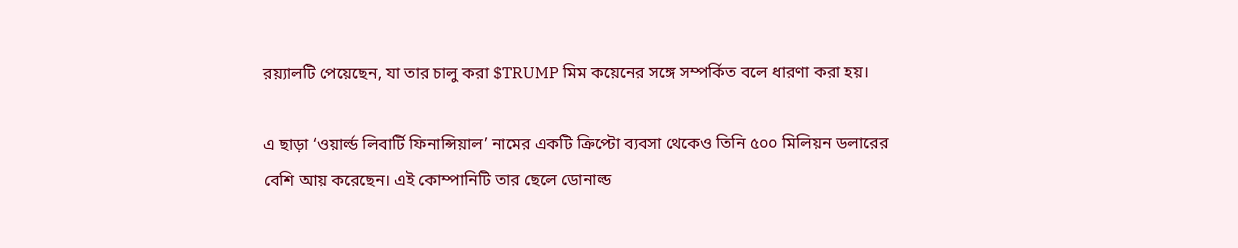রয়্যালটি পেয়েছেন, যা তার চালু করা $TRUMP মিম কয়েনের সঙ্গে সম্পর্কিত বলে ধারণা করা হয়।

এ ছাড়া ‘ওয়ার্ল্ড লিবার্টি ফিনান্সিয়াল’ নামের একটি ক্রিপ্টো ব্যবসা থেকেও তিনি ৫০০ মিলিয়ন ডলারের বেশি আয় করেছেন। এই কোম্পানিটি তার ছেলে ডোনাল্ড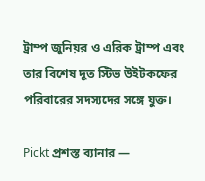ট্রাম্প জুনিয়র ও এরিক ট্রাম্প এবং তার বিশেষ দূত স্টিভ উইটকফের পরিবারের সদস্যদের সঙ্গে যুক্ত।

Pickt প্রশস্ত ব্যানার —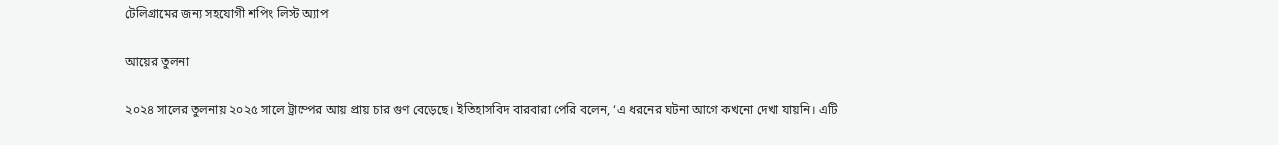টেলিগ্রামের জন্য সহযোগী শপিং লিস্ট অ্যাপ

আয়ের তুলনা

২০২৪ সালের তুলনায় ২০২৫ সালে ট্রাম্পের আয় প্রায় চার গুণ বেড়েছে। ইতিহাসবিদ বারবারা পেরি বলেন, ‘এ ধরনের ঘটনা আগে কখনো দেখা যায়নি। এটি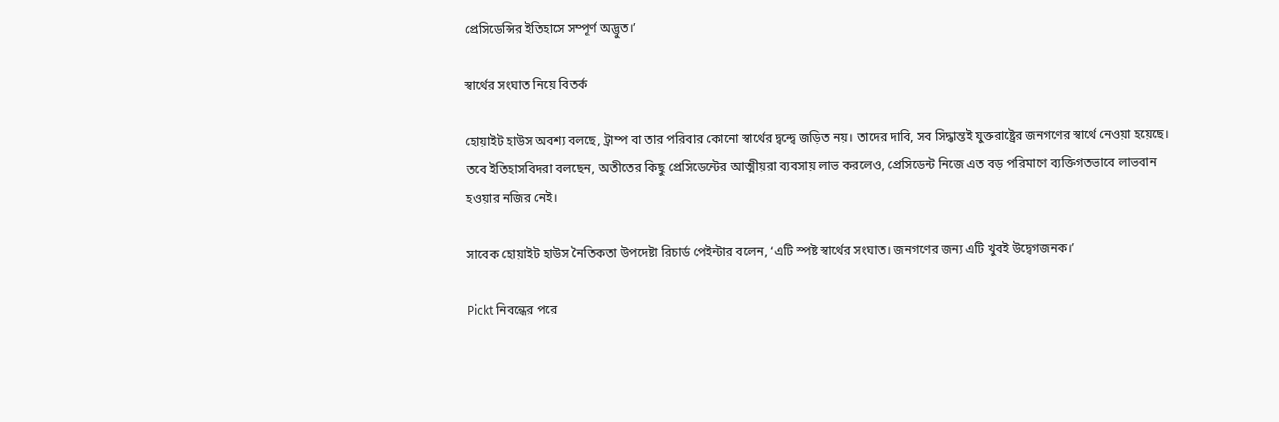প্রেসিডেন্সির ইতিহাসে সম্পূর্ণ অদ্ভুত।’

স্বার্থের সংঘাত নিয়ে বিতর্ক

হোয়াইট হাউস অবশ্য বলছে, ট্রাম্প বা তার পরিবার কোনো স্বার্থের দ্বন্দ্বে জড়িত নয়। তাদের দাবি, সব সিদ্ধান্তই যুক্তরাষ্ট্রের জনগণের স্বার্থে নেওয়া হয়েছে। তবে ইতিহাসবিদরা বলছেন, অতীতের কিছু প্রেসিডেন্টের আত্মীয়রা ব্যবসায় লাভ করলেও, প্রেসিডেন্ট নিজে এত বড় পরিমাণে ব্যক্তিগতভাবে লাভবান হওয়ার নজির নেই।

সাবেক হোয়াইট হাউস নৈতিকতা উপদেষ্টা রিচার্ড পেইন্টার বলেন, ‘এটি স্পষ্ট স্বার্থের সংঘাত। জনগণের জন্য এটি খুবই উদ্বেগজনক।’

Pickt নিবন্ধের পরে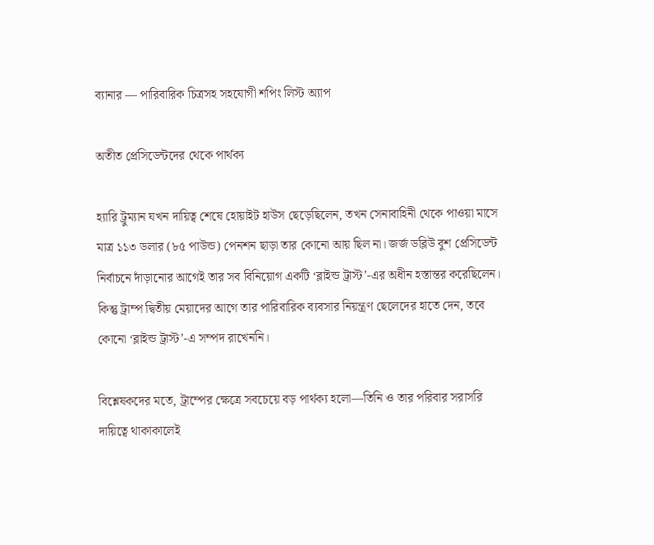ব্যানার — পারিবারিক চিত্রসহ সহযোগী শপিং লিস্ট অ্যাপ

অতীত প্রেসিডেন্টদের থেকে পার্থক্য

হ্যারি ট্রুম্যান যখন দায়িত্ব শেষে হোয়াইট হাউস ছেড়েছিলেন, তখন সেনাবাহিনী থেকে পাওয়া মাসে মাত্র ১১৩ ডলার (৮৫ পাউন্ড) পেনশন ছাড়া তার কোনো আয় ছিল না। জর্জ ডব্লিউ বুশ প্রেসিডেন্ট নির্বাচনে দাঁড়ানোর আগেই তার সব বিনিয়োগ একটি ‘ব্লাইন্ড ট্রাস্ট’-এর অধীন হস্তান্তর করেছিলেন। কিন্তু ট্রাম্প দ্বিতীয় মেয়াদের আগে তার পারিবারিক ব্যবসার নিয়ন্ত্রণ ছেলেদের হাতে দেন, তবে কোনো ‘ব্লাইন্ড ট্রাস্ট’-এ সম্পদ রাখেননি।

বিশ্লেষকদের মতে, ট্রাম্পের ক্ষেত্রে সবচেয়ে বড় পার্থক্য হলো—তিনি ও তার পরিবার সরাসরি দায়িত্বে থাকাকালেই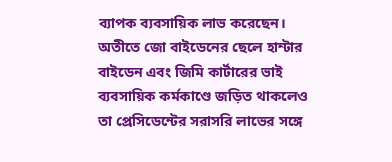ব্যাপক ব্যবসায়িক লাভ করেছেন। অতীতে জো বাইডেনের ছেলে হান্টার বাইডেন এবং জিমি কার্টারের ভাই ব্যবসায়িক কর্মকাণ্ডে জড়িত থাকলেও তা প্রেসিডেন্টের সরাসরি লাভের সঙ্গে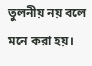তুলনীয় নয় বলে মনে করা হয়।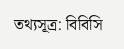তথ্যসূত্র: বিবিসি